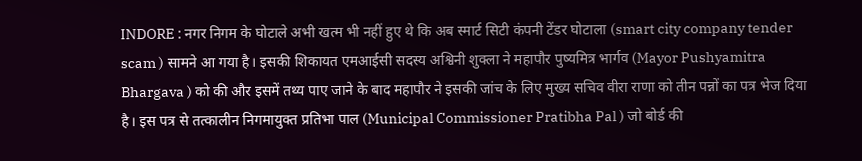INDORE : नगर निगम के घोटाले अभी खत्म भी नहीं हुए थे कि अब स्मार्ट सिटी कंपनी टेंडर घोटाला (smart city company tender scam ) सामने आ गया है। इसकी शिकायत एमआईसी सदस्य अश्विनी शुक्ला ने महापौर पुष्यमित्र भार्गव (Mayor Pushyamitra Bhargava ) को की और इसमें तथ्य पाए जाने के बाद महापौर ने इसकी जांच के लिए मुख्य सचिव वीरा राणा को तीन पन्नों का पत्र भेज दिया है। इस पत्र से तत्कालीन निगमायुक्त प्रतिभा पाल (Municipal Commissioner Pratibha Pal ) जो बोर्ड की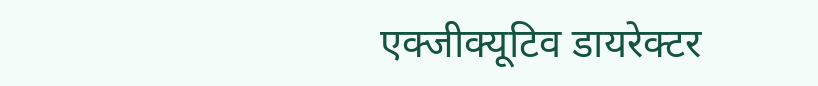एक्जीक्यूटिव डायरेक्टर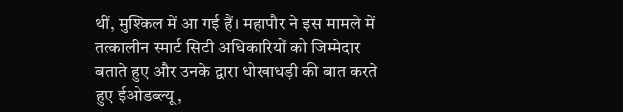थीं, मुश्किल में आ गई हैं। महापौर ने इस मामले में तत्कालीन स्मार्ट सिटी अधिकारियों को जिम्मेदार बताते हुए और उनके द्वारा धोखाधड़ी की बात करते हुए ईओडब्ल्यू,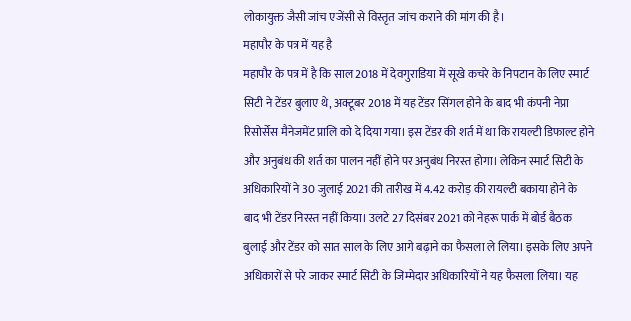लोकायुक्त जैसी जांच एजेंसी से विस्तृत जांच कराने की मांग की है।
महापौर के पत्र में यह है
महापौर के पत्र में है कि साल 2018 में देवगुराडिया में सूखे कचरे के निपटान के लिए स्मार्ट सिटी ने टेंडर बुलाए थे, अक्टूबर 2018 में यह टेंडर सिंगल होने के बाद भी कंपनी नेप्रा रिसोर्सेस मैनेजमेंट प्रालि को दे दिया गया। इस टेंडर की शर्त में था कि रायल्टी डिफाल्ट होने और अनुबंध की शर्त का पालन नहीं होने पर अनुबंध निरस्त होगा। लेकिन स्मार्ट सिटी के अधिकारियों ने 30 जुलाई 2021 की तारीख में 4.42 करोड़ की रायल्टी बकाया होने के बाद भी टेंडर निरस्त नहीं किया। उलटे 27 दिसंबर 2021 को नेहरू पार्क में बोर्ड बैठक बुलाई और टेंडर को सात साल के लिए आगे बढ़ाने का फैसला ले लिया। इसके लिए अपने अधिकारों से परे जाकर स्मार्ट सिटी के जिम्मेदार अधिकारियों ने यह फैसला लिया। यह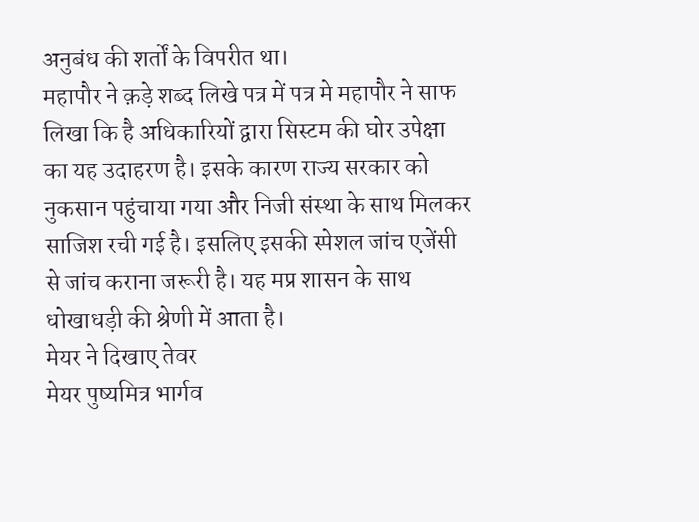अनुबंध की शर्तों के विपरीत था।
महापौर ने क़ड़े शब्द लिखे पत्र में पत्र मे महापौर ने साफ लिखा कि है अधिकारियों द्वारा सिस्टम की घोर उपेक्षा का यह उदाहरण है। इसके कारण राज्य सरकार को नुकसान पहुंचाया गया और निजी संस्था के साथ मिलकर साजिश रची गई है। इसलिए इसकी स्पेशल जांच एजेंसी से जांच कराना जरूरी है। यह मप्र शासन के साथ धोखाधड़ी की श्रेणी में आता है।
मेयर ने दिखाए तेवर
मेयर पुष्यमित्र भार्गव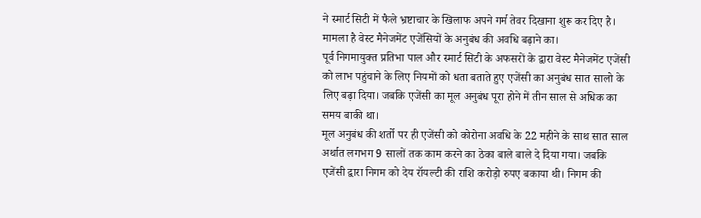ने स्मार्ट सिटी में फैले भ्रष्टाचार के खिलाफ अपने गर्म तेवर दिखाना शुरू कर दिए है।
मामला है वेस्ट मैनेजमेंट एजेंसियों के अनुबंध की अवधि बढ़ाने का।
पूर्व निगमायुक्त प्रतिभा पाल और स्मार्ट सिटी के अफसरों के द्वारा वेस्ट मैनेजमेंट एजेंसी को लाभ पहुंचाने के लिए नियमों को धता बताते हुए एजेंसी का अनुबंध सात सालो के लिए बढ़ा दिया। जबकि एजेंसी का मूल अनुबंध पूरा होने में तीन साल से अधिक का समय बाकी था।
मूल अनुबंध की शर्तो पर ही एजेंसी को कोरोना अवधि के 22 महीने के साथ सात साल अर्थात लगभग 9 सालों तक काम करने का ठेका बाले बाले दे दिया गया। जबकि एजेंसी द्वारा निगम को देय रॉयल्टी की राशि करोड़ो रुपए बकाया थी। निगम की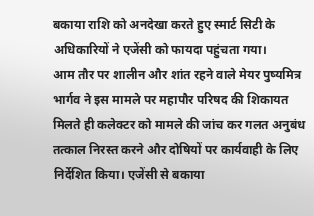बकाया राशि को अनदेखा करते हुए स्मार्ट सिटी के अधिकारियों ने एजेंसी को फायदा पहुंचता गया।
आम तौर पर शालीन और शांत रहने वाले मेयर पुष्यमित्र भार्गव ने इस मामले पर महापौर परिषद की शिकायत मिलते ही कलेक्टर को मामले की जांच कर गलत अनुबंध तत्काल निरस्त करने और दोषियों पर कार्यवाही के लिए निर्देशित किया। एजेंसी से बकाया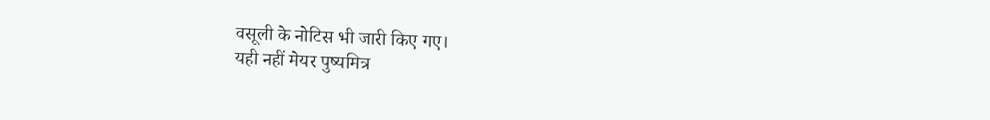वसूली के नोटिस भी जारी किए गए।
यही नहीं मेयर पुष्यमित्र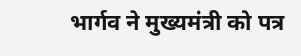भार्गव ने मुख्यमंत्री को पत्र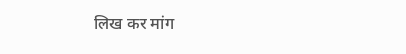लिख कर मांग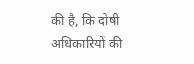की है, कि दोषी अधिकारियों की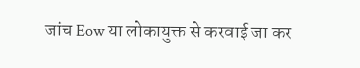जांच Eow या लोकायुक्त से करवाई जा कर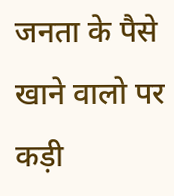जनता के पैसे खाने वालो पर कड़ी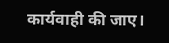कार्यवाही की जाए।